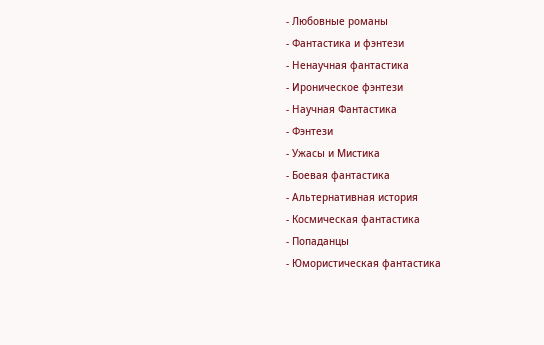- Любовные романы
- Фантастика и фэнтези
- Ненаучная фантастика
- Ироническое фэнтези
- Научная Фантастика
- Фэнтези
- Ужасы и Мистика
- Боевая фантастика
- Альтернативная история
- Космическая фантастика
- Попаданцы
- Юмористическая фантастика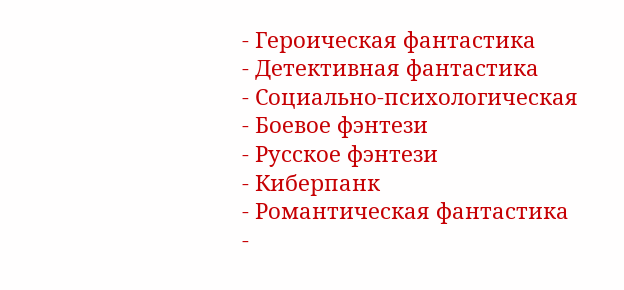- Героическая фантастика
- Детективная фантастика
- Социально-психологическая
- Боевое фэнтези
- Русское фэнтези
- Киберпанк
- Романтическая фантастика
-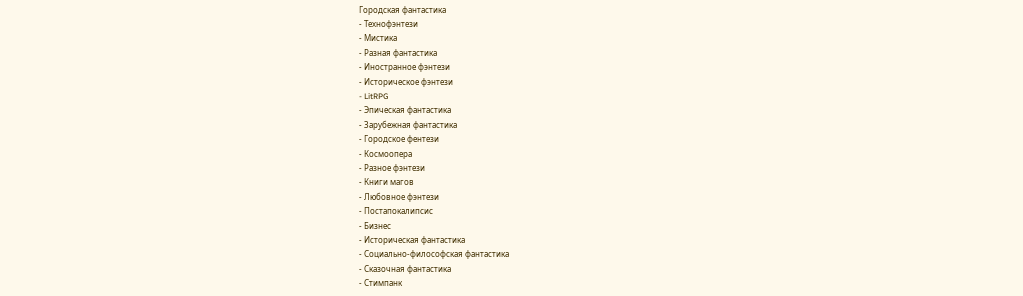Городская фантастика
- Технофэнтези
- Мистика
- Разная фантастика
- Иностранное фэнтези
- Историческое фэнтези
- LitRPG
- Эпическая фантастика
- Зарубежная фантастика
- Городское фентези
- Космоопера
- Разное фэнтези
- Книги магов
- Любовное фэнтези
- Постапокалипсис
- Бизнес
- Историческая фантастика
- Социально-философская фантастика
- Сказочная фантастика
- Стимпанк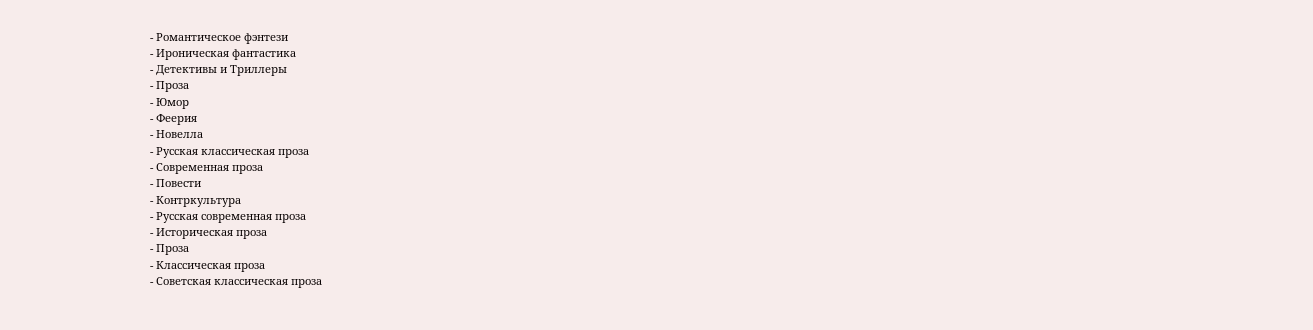- Романтическое фэнтези
- Ироническая фантастика
- Детективы и Триллеры
- Проза
- Юмор
- Феерия
- Новелла
- Русская классическая проза
- Современная проза
- Повести
- Контркультура
- Русская современная проза
- Историческая проза
- Проза
- Классическая проза
- Советская классическая проза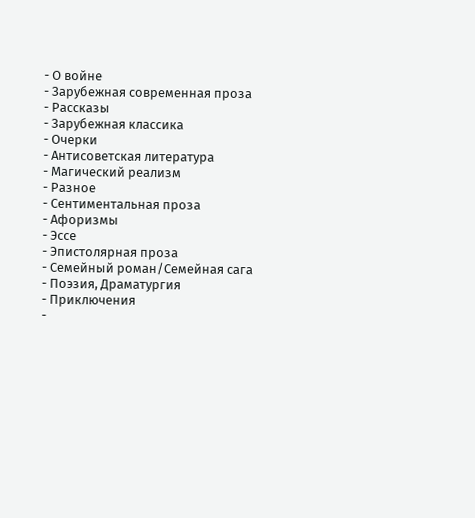- О войне
- Зарубежная современная проза
- Рассказы
- Зарубежная классика
- Очерки
- Антисоветская литература
- Магический реализм
- Разное
- Сентиментальная проза
- Афоризмы
- Эссе
- Эпистолярная проза
- Семейный роман/Семейная сага
- Поэзия, Драматургия
- Приключения
-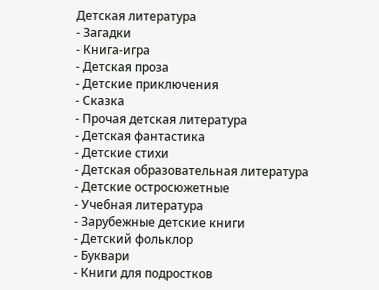Детская литература
- Загадки
- Книга-игра
- Детская проза
- Детские приключения
- Сказка
- Прочая детская литература
- Детская фантастика
- Детские стихи
- Детская образовательная литература
- Детские остросюжетные
- Учебная литература
- Зарубежные детские книги
- Детский фольклор
- Буквари
- Книги для подростков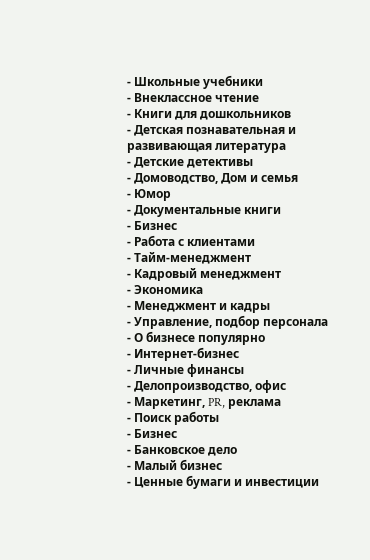- Школьные учебники
- Внеклассное чтение
- Книги для дошкольников
- Детская познавательная и развивающая литература
- Детские детективы
- Домоводство, Дом и семья
- Юмор
- Документальные книги
- Бизнес
- Работа с клиентами
- Тайм-менеджмент
- Кадровый менеджмент
- Экономика
- Менеджмент и кадры
- Управление, подбор персонала
- О бизнесе популярно
- Интернет-бизнес
- Личные финансы
- Делопроизводство, офис
- Маркетинг, PR, реклама
- Поиск работы
- Бизнес
- Банковское дело
- Малый бизнес
- Ценные бумаги и инвестиции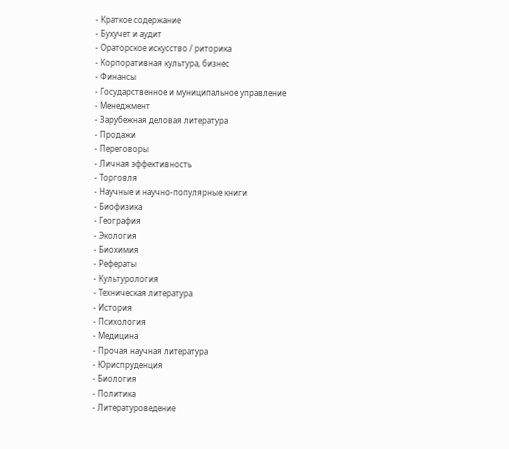- Краткое содержание
- Бухучет и аудит
- Ораторское искусство / риторика
- Корпоративная культура, бизнес
- Финансы
- Государственное и муниципальное управление
- Менеджмент
- Зарубежная деловая литература
- Продажи
- Переговоры
- Личная эффективность
- Торговля
- Научные и научно-популярные книги
- Биофизика
- География
- Экология
- Биохимия
- Рефераты
- Культурология
- Техническая литература
- История
- Психология
- Медицина
- Прочая научная литература
- Юриспруденция
- Биология
- Политика
- Литературоведение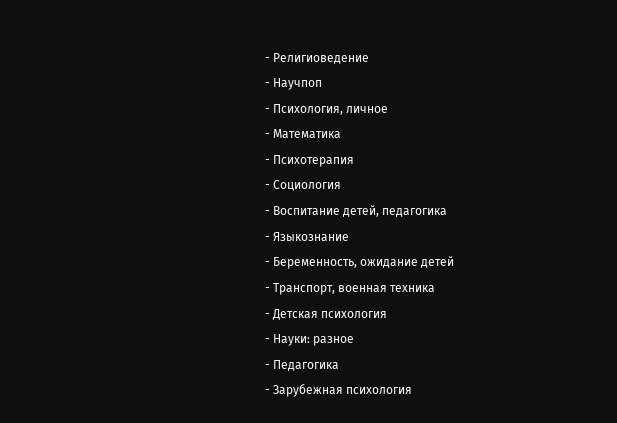- Религиоведение
- Научпоп
- Психология, личное
- Математика
- Психотерапия
- Социология
- Воспитание детей, педагогика
- Языкознание
- Беременность, ожидание детей
- Транспорт, военная техника
- Детская психология
- Науки: разное
- Педагогика
- Зарубежная психология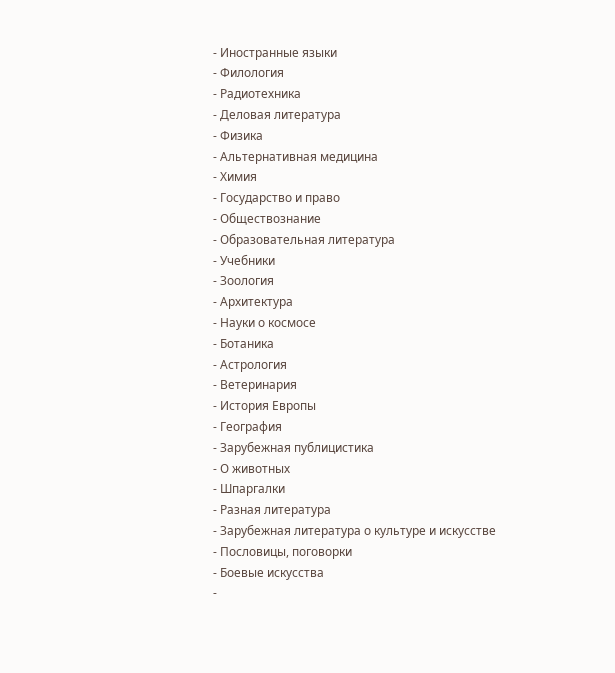- Иностранные языки
- Филология
- Радиотехника
- Деловая литература
- Физика
- Альтернативная медицина
- Химия
- Государство и право
- Обществознание
- Образовательная литература
- Учебники
- Зоология
- Архитектура
- Науки о космосе
- Ботаника
- Астрология
- Ветеринария
- История Европы
- География
- Зарубежная публицистика
- О животных
- Шпаргалки
- Разная литература
- Зарубежная литература о культуре и искусстве
- Пословицы, поговорки
- Боевые искусства
-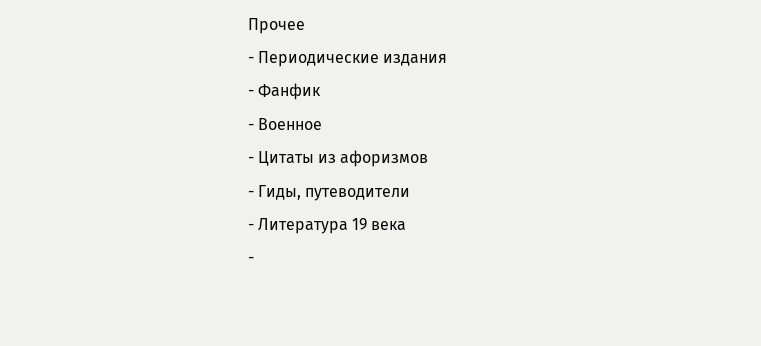Прочее
- Периодические издания
- Фанфик
- Военное
- Цитаты из афоризмов
- Гиды, путеводители
- Литература 19 века
-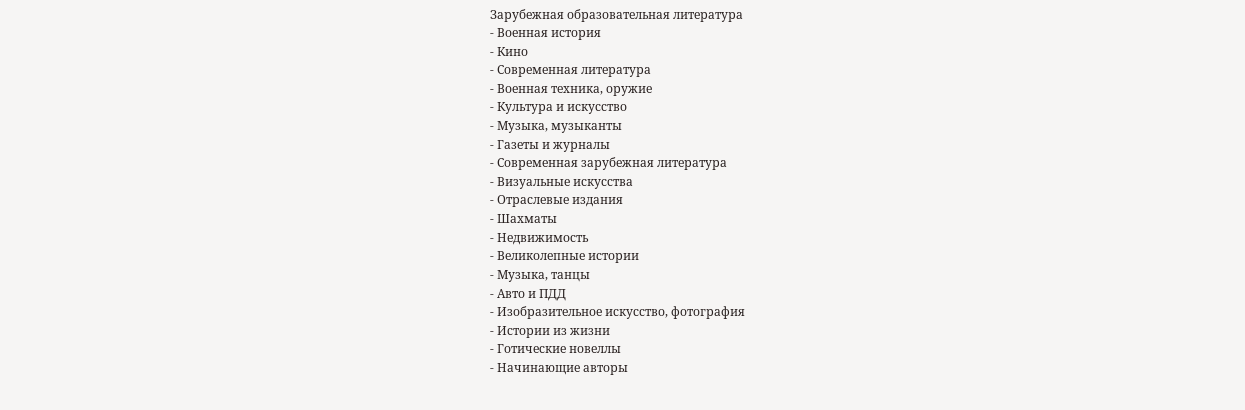Зарубежная образовательная литература
- Военная история
- Кино
- Современная литература
- Военная техника, оружие
- Культура и искусство
- Музыка, музыканты
- Газеты и журналы
- Современная зарубежная литература
- Визуальные искусства
- Отраслевые издания
- Шахматы
- Недвижимость
- Великолепные истории
- Музыка, танцы
- Авто и ПДД
- Изобразительное искусство, фотография
- Истории из жизни
- Готические новеллы
- Начинающие авторы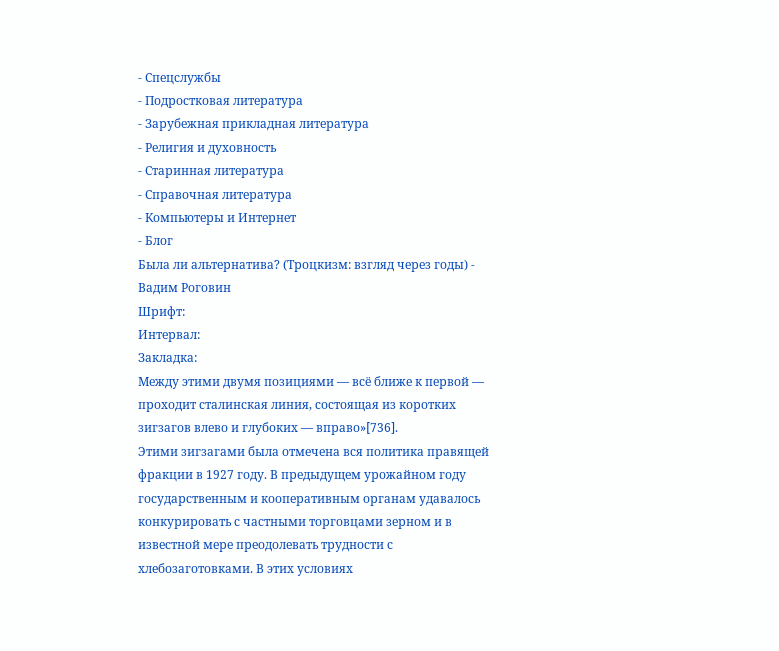- Спецслужбы
- Подростковая литература
- Зарубежная прикладная литература
- Религия и духовность
- Старинная литература
- Справочная литература
- Компьютеры и Интернет
- Блог
Была ли альтернатива? (Троцкизм: взгляд через годы) - Вадим Роговин
Шрифт:
Интервал:
Закладка:
Между этими двумя позициями — всё ближе к первой — проходит сталинская линия, состоящая из коротких зигзагов влево и глубоких — вправо»[736].
Этими зигзагами была отмечена вся политика правящей фракции в 1927 году. В предыдущем урожайном году государственным и кооперативным органам удавалось конкурировать с частными торговцами зерном и в известной мере преодолевать трудности с хлебозаготовками. В этих условиях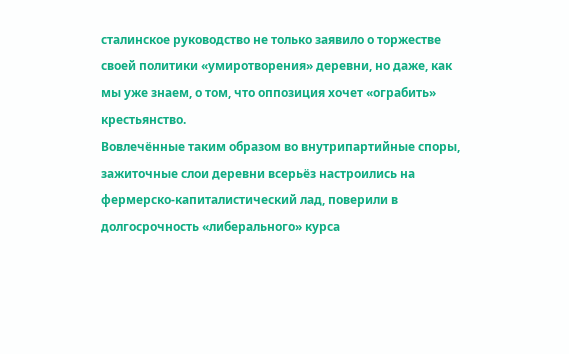сталинское руководство не только заявило о торжестве своей политики «умиротворения» деревни, но даже, как мы уже знаем, о том, что оппозиция хочет «ограбить» крестьянство.
Вовлечённые таким образом во внутрипартийные споры, зажиточные слои деревни всерьёз настроились на фермерско-капиталистический лад, поверили в долгосрочность «либерального» курса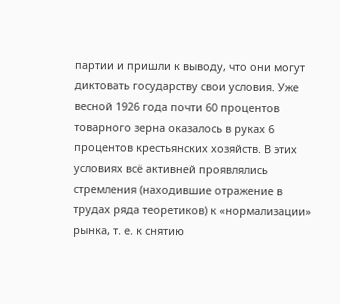партии и пришли к выводу, что они могут диктовать государству свои условия. Уже весной 1926 года почти 60 процентов товарного зерна оказалось в руках 6 процентов крестьянских хозяйств. В этих условиях всё активней проявлялись стремления (находившие отражение в трудах ряда теоретиков) к «нормализации» рынка, т. е. к снятию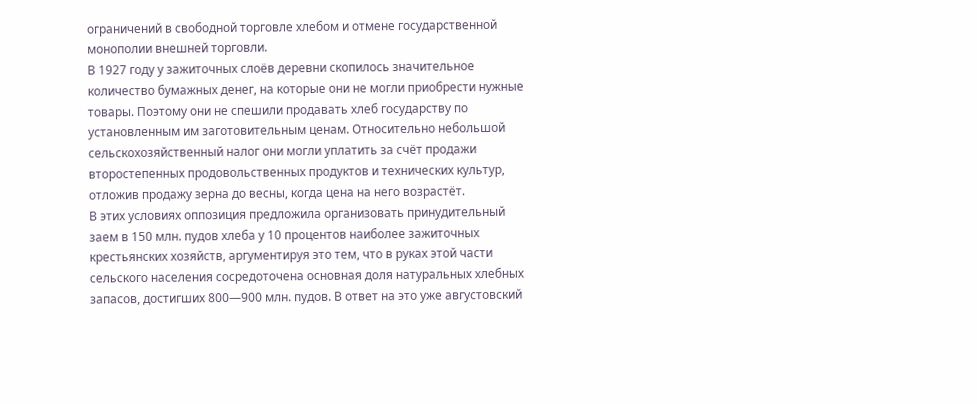ограничений в свободной торговле хлебом и отмене государственной монополии внешней торговли.
В 1927 году у зажиточных слоёв деревни скопилось значительное количество бумажных денег, на которые они не могли приобрести нужные товары. Поэтому они не спешили продавать хлеб государству по установленным им заготовительным ценам. Относительно небольшой сельскохозяйственный налог они могли уплатить за счёт продажи второстепенных продовольственных продуктов и технических культур, отложив продажу зерна до весны, когда цена на него возрастёт.
В этих условиях оппозиция предложила организовать принудительный заем в 150 млн. пудов хлеба у 10 процентов наиболее зажиточных крестьянских хозяйств, аргументируя это тем, что в руках этой части сельского населения сосредоточена основная доля натуральных хлебных запасов, достигших 800—900 млн. пудов. В ответ на это уже августовский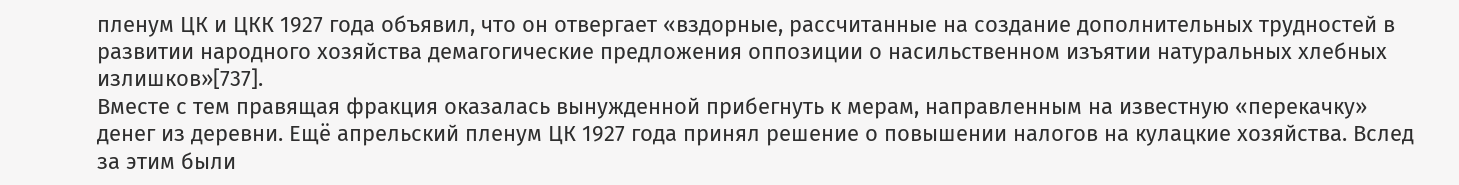пленум ЦК и ЦКК 1927 года объявил, что он отвергает «вздорные, рассчитанные на создание дополнительных трудностей в развитии народного хозяйства демагогические предложения оппозиции о насильственном изъятии натуральных хлебных излишков»[737].
Вместе с тем правящая фракция оказалась вынужденной прибегнуть к мерам, направленным на известную «перекачку» денег из деревни. Ещё апрельский пленум ЦК 1927 года принял решение о повышении налогов на кулацкие хозяйства. Вслед за этим были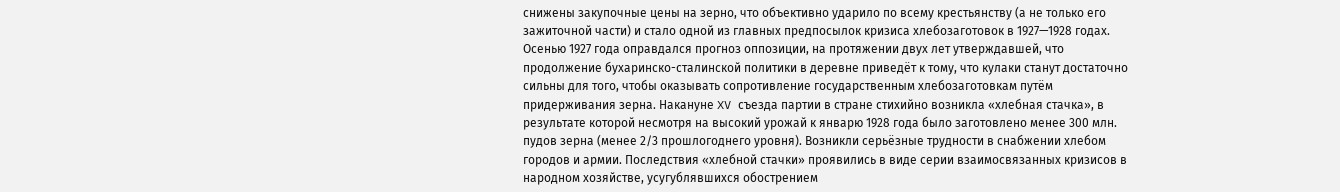снижены закупочные цены на зерно, что объективно ударило по всему крестьянству (а не только его зажиточной части) и стало одной из главных предпосылок кризиса хлебозаготовок в 1927—1928 годах.
Осенью 1927 года оправдался прогноз оппозиции, на протяжении двух лет утверждавшей, что продолжение бухаринско-сталинской политики в деревне приведёт к тому, что кулаки станут достаточно сильны для того, чтобы оказывать сопротивление государственным хлебозаготовкам путём придерживания зерна. Накануне XV съезда партии в стране стихийно возникла «хлебная стачка», в результате которой несмотря на высокий урожай к январю 1928 года было заготовлено менее 300 млн. пудов зерна (менее 2/3 прошлогоднего уровня). Возникли серьёзные трудности в снабжении хлебом городов и армии. Последствия «хлебной стачки» проявились в виде серии взаимосвязанных кризисов в народном хозяйстве, усугублявшихся обострением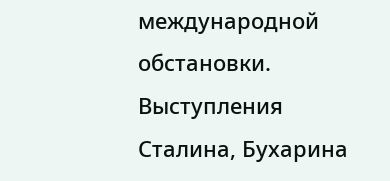международной обстановки. Выступления Сталина, Бухарина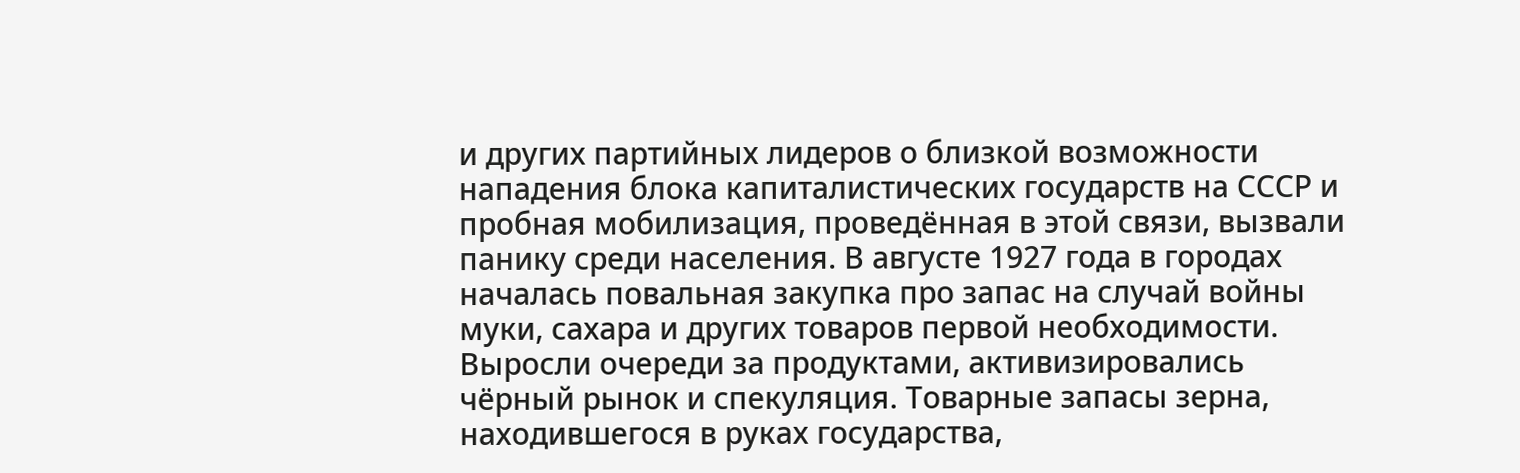и других партийных лидеров о близкой возможности нападения блока капиталистических государств на СССР и пробная мобилизация, проведённая в этой связи, вызвали панику среди населения. В августе 1927 года в городах началась повальная закупка про запас на случай войны муки, сахара и других товаров первой необходимости. Выросли очереди за продуктами, активизировались чёрный рынок и спекуляция. Товарные запасы зерна, находившегося в руках государства,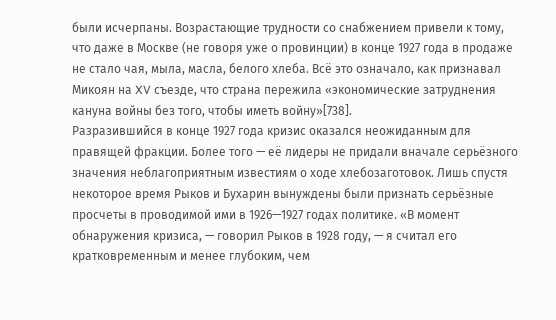были исчерпаны. Возрастающие трудности со снабжением привели к тому, что даже в Москве (не говоря уже о провинции) в конце 1927 года в продаже не стало чая, мыла, масла, белого хлеба. Всё это означало, как признавал Микоян на XV съезде, что страна пережила «экономические затруднения кануна войны без того, чтобы иметь войну»[738].
Разразившийся в конце 1927 года кризис оказался неожиданным для правящей фракции. Более того — её лидеры не придали вначале серьёзного значения неблагоприятным известиям о ходе хлебозаготовок. Лишь спустя некоторое время Рыков и Бухарин вынуждены были признать серьёзные просчеты в проводимой ими в 1926—1927 годах политике. «В момент обнаружения кризиса, — говорил Рыков в 1928 году, — я считал его кратковременным и менее глубоким, чем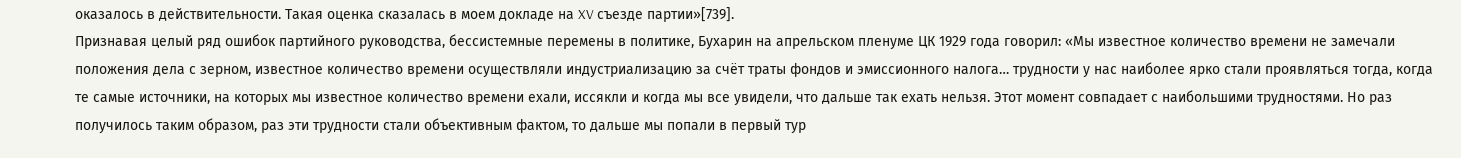оказалось в действительности. Такая оценка сказалась в моем докладе на XV съезде партии»[739].
Признавая целый ряд ошибок партийного руководства, бессистемные перемены в политике, Бухарин на апрельском пленуме ЦК 1929 года говорил: «Мы известное количество времени не замечали положения дела с зерном, известное количество времени осуществляли индустриализацию за счёт траты фондов и эмиссионного налога… трудности у нас наиболее ярко стали проявляться тогда, когда те самые источники, на которых мы известное количество времени ехали, иссякли и когда мы все увидели, что дальше так ехать нельзя. Этот момент совпадает с наибольшими трудностями. Но раз получилось таким образом, раз эти трудности стали объективным фактом, то дальше мы попали в первый тур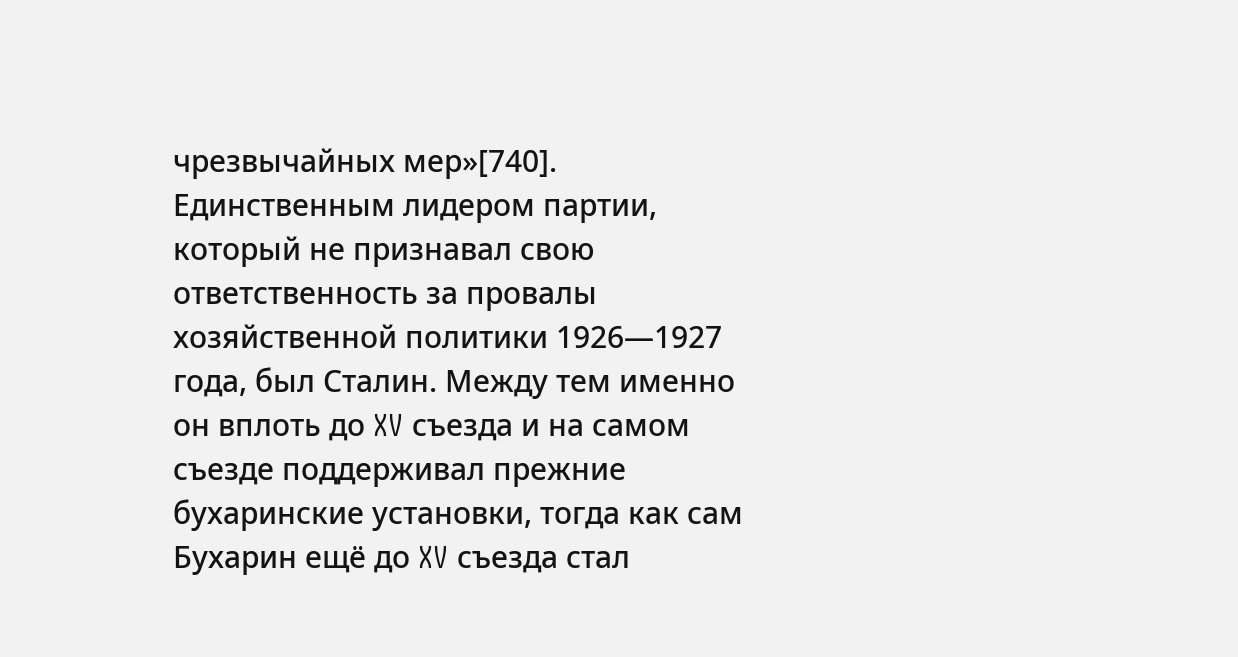чрезвычайных мер»[740].
Единственным лидером партии, который не признавал свою ответственность за провалы хозяйственной политики 1926—1927 года, был Сталин. Между тем именно он вплоть до XV съезда и на самом съезде поддерживал прежние бухаринские установки, тогда как сам Бухарин ещё до XV съезда стал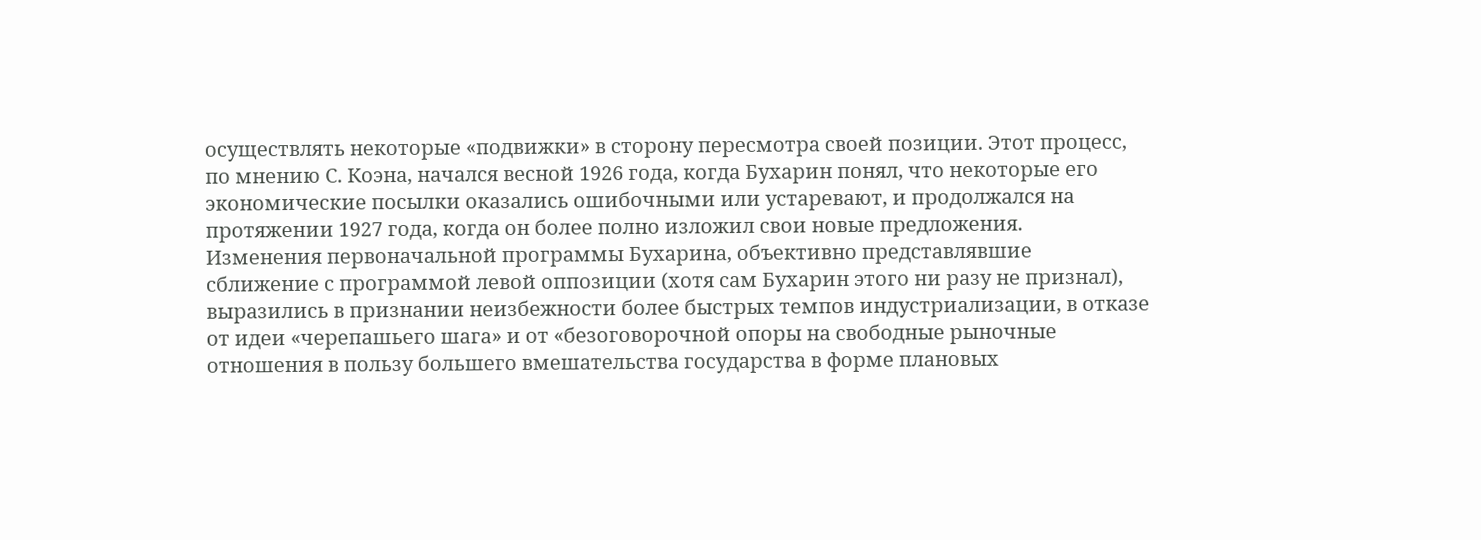осуществлять некоторые «подвижки» в сторону пересмотра своей позиции. Этот процесс, по мнению С. Коэна, начался весной 1926 года, когда Бухарин понял, что некоторые его экономические посылки оказались ошибочными или устаревают, и продолжался на протяжении 1927 года, когда он более полно изложил свои новые предложения.
Изменения первоначальной программы Бухарина, объективно представлявшие сближение с программой левой оппозиции (хотя сам Бухарин этого ни разу не признал), выразились в признании неизбежности более быстрых темпов индустриализации, в отказе от идеи «черепашьего шага» и от «безоговорочной опоры на свободные рыночные отношения в пользу большего вмешательства государства в форме плановых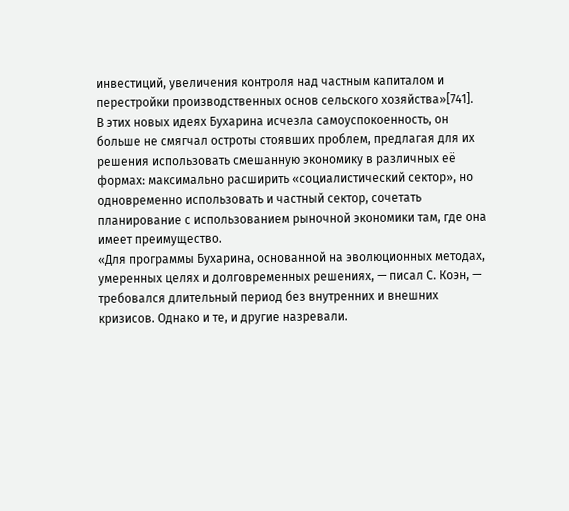инвестиций, увеличения контроля над частным капиталом и перестройки производственных основ сельского хозяйства»[741].
В этих новых идеях Бухарина исчезла самоуспокоенность, он больше не смягчал остроты стоявших проблем, предлагая для их решения использовать смешанную экономику в различных её формах: максимально расширить «социалистический сектор», но одновременно использовать и частный сектор, сочетать планирование с использованием рыночной экономики там, где она имеет преимущество.
«Для программы Бухарина, основанной на эволюционных методах, умеренных целях и долговременных решениях, — писал С. Коэн, — требовался длительный период без внутренних и внешних кризисов. Однако и те, и другие назревали.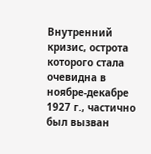Внутренний кризис, острота которого стала очевидна в ноябре-декабре 1927 г., частично был вызван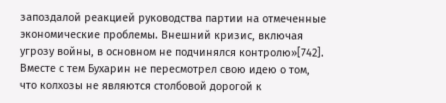запоздалой реакцией руководства партии на отмеченные экономические проблемы. Внешний кризис, включая угрозу войны, в основном не подчинялся контролю»[742].
Вместе с тем Бухарин не пересмотрел свою идею о том, что колхозы не являются столбовой дорогой к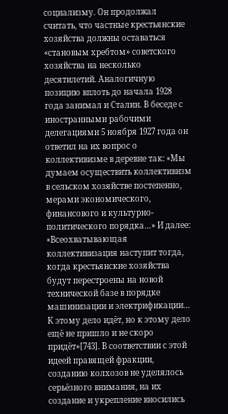социализму. Он продолжал считать, что частные крестьянские хозяйства должны оставаться «становым хребтом» советского хозяйства на несколько десятилетий. Аналогичную позицию вплоть до начала 1928 года занимал и Сталин. В беседе с иностранными рабочими делегациями 5 ноября 1927 года он ответил на их вопрос о коллективизме в деревне так: «Мы думаем осуществить коллективизм в сельском хозяйстве постепенно, мерами экономического, финансового и культурно-политического порядка…» И далее: «Всеохватывающая коллективизация наступит тогда, когда крестьянские хозяйства будут перестроены на новой технической базе в порядке машинизации и электрификации… К этому дело идёт, но к этому дело ещё не пришло и не скоро придёт»[743]. В соответствии с этой идеей правящей фракции, созданию колхозов не уделялось серьёзного внимания, на их создание и укрепление вносились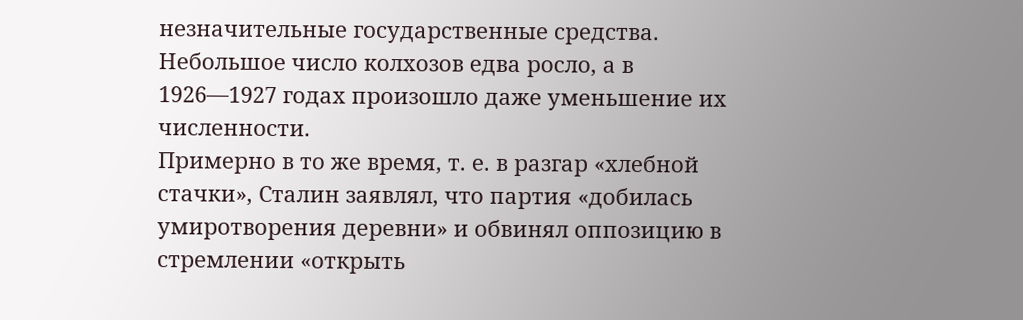незначительные государственные средства. Небольшое число колхозов едва росло, а в 1926—1927 годах произошло даже уменьшение их численности.
Примерно в то же время, т. е. в разгар «хлебной стачки», Сталин заявлял, что партия «добилась умиротворения деревни» и обвинял оппозицию в стремлении «открыть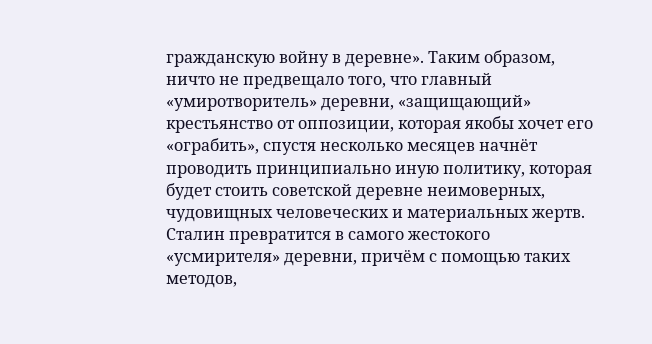гражданскую войну в деревне». Таким образом, ничто не предвещало того, что главный «умиротворитель» деревни, «защищающий» крестьянство от оппозиции, которая якобы хочет его «ограбить», спустя несколько месяцев начнёт проводить принципиально иную политику, которая будет стоить советской деревне неимоверных, чудовищных человеческих и материальных жертв. Сталин превратится в самого жестокого «усмирителя» деревни, причём с помощью таких методов,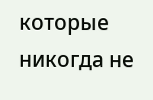которые никогда не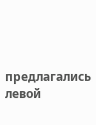предлагались левой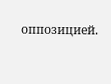оппозицией.